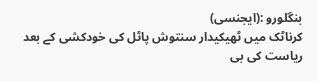بنگلورو :(ایجنسی)
کرناٹک میں ٹھیکیدار سنتوش پاٹل کی خودکشی کے بعد ریاست کی بی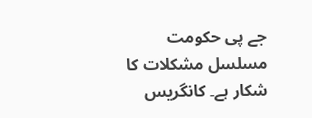جے پی حکومت مسلسل مشکلات کا شکار ہے۔ کانگریس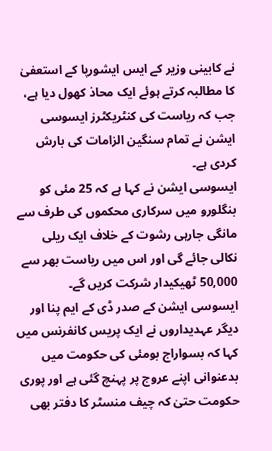نے کابینی وزیر کے ایس ایشورپا کے استعفیٰ کا مطالبہ کرتے ہوئے ایک محاذ کھول دیا ہے، جب کہ ریاست کی کنٹریکٹرز ایسوسی ایشن نے تمام سنگین الزامات کی بارش کردی ہے۔
ایسوسی ایشن نے کہا ہے کہ 25 مئی کو بنگلورو میں سرکاری محکموں کی طرف سے مانگی جارہی رشوت کے خلاف ایک ریلی نکالی جائے گی اور اس میں ریاست بھر سے 50,000 ٹھیکیدار شرکت کریں گے۔
ایسوسی ایشن کے صدر ڈی کے ایم پنا اور دیگر عہدیداروں نے ایک پریس کانفرنس میں کہا کہ بسواراج بومئی کی حکومت میں بدعنوانی اپنے عروج پر پہنچ گئی ہے اور پوری حکومت حتیٰ کہ چیف منسٹر کا دفتر بھی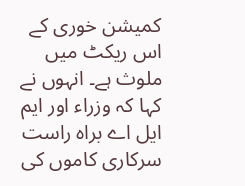کمیشن خوری کے اس ریکٹ میں ملوث ہے۔ انہوں نے کہا کہ وزراء اور ایم ایل اے براہ راست سرکاری کاموں کی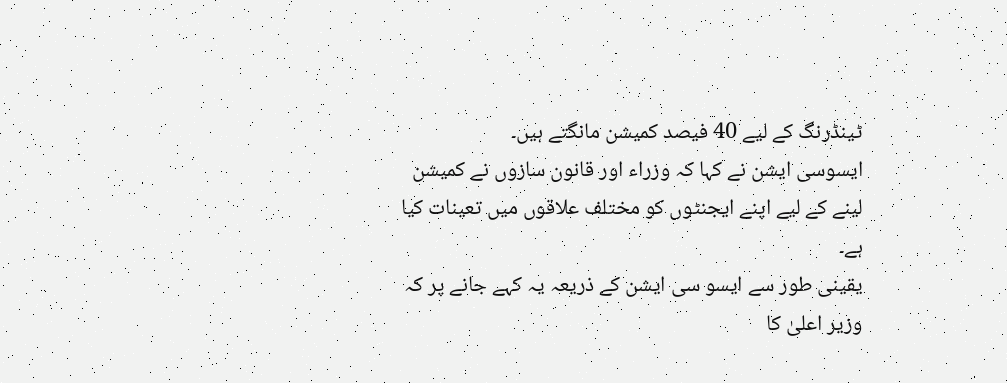ٹینڈرنگ کے لیے 40 فیصد کمیشن مانگتے ہیں۔
ایسوسی ایشن نے کہا کہ وزراء اور قانون سازوں نے کمیشن لینے کے لیے اپنے ایجنٹوں کو مختلف علاقوں میں تعینات کیا ہے۔
یقینی طور سے ایسو سی ایشن کے ذریعہ یہ کہے جانے پر کہ وزیر اعلیٰ کا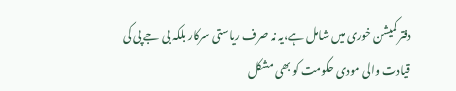دفتر کمیشن خوری میں شامل ہے،یہ نہ صرف ریاستی سرکار بلکہ بی جے پی کی قیادت والی مودی حکومت کو بھی مشکل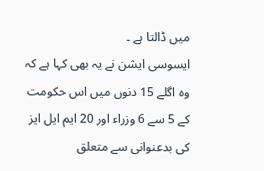میں ڈالتا ہے ۔
ایسوسی ایشن نے یہ بھی کہا ہے کہ وہ اگلے 15 دنوں میں اس حکومت کے 5 سے 6 وزراء اور 20 ایم ایل ایز کی بدعنوانی سے متعلق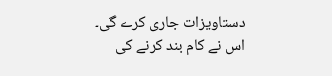دستاویزات جاری کرے گی۔ اس نے کام بند کرنے کی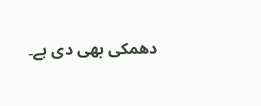دھمکی بھی دی ہے۔